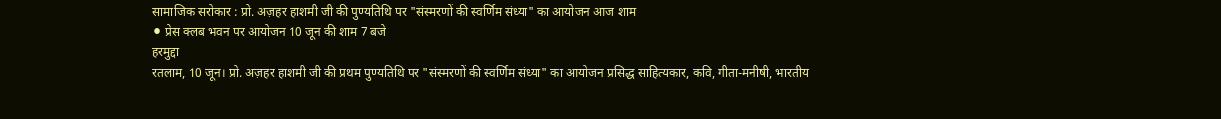सामाजिक सरोकार : प्रो. अज़हर हाशमी जी की पुण्यतिथि पर "संस्मरणों की स्वर्णिम संध्या" का आयोजन आज शाम
⚫ प्रेस क्लब भवन पर आयोजन 10 जून की शाम 7 बजे
हरमुद्दा
रतलाम, 10 जून। प्रो. अज़हर हाशमी जी की प्रथम पुण्यतिथि पर "संस्मरणों की स्वर्णिम संध्या" का आयोजन प्रसिद्ध साहित्यकार, कवि, गीता-मनीषी, भारतीय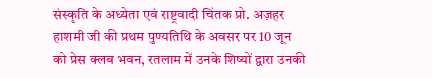संस्कृति के अध्येता एवं राष्ट्रवादी चिंतक प्रो. अज़हर हाशमी जी की प्रथम पुण्यतिथि के अवसर पर 10 जून को प्रेस क्लब भवन, रतलाम में उनके शिष्यों द्वारा उनकी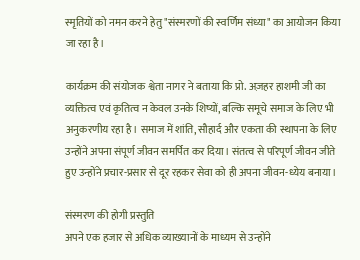स्मृतियों को नमन करने हेतु "संस्मरणों की स्वर्णिम संध्या" का आयोजन किया जा रहा है।

कार्यक्रम की संयोजक श्वेता नागर ने बताया कि प्रो. अज़हर हाशमी जी का व्यक्तित्व एवं कृतित्व न केवल उनके शिष्यों, बल्कि समूचे समाज के लिए भी अनुकरणीय रहा है। समाज में शांति, सौहार्द और एकता की स्थापना के लिए उन्होंने अपना संपूर्ण जीवन समर्पित कर दिया। संतत्व से परिपूर्ण जीवन जीते हुए उन्होंने प्रचार-प्रसार से दूर रहकर सेवा को ही अपना जीवन-ध्येय बनाया।

संस्मरण की होगी प्रस्तुति
अपने एक हजार से अधिक व्याख्यानों के माध्यम से उन्होंने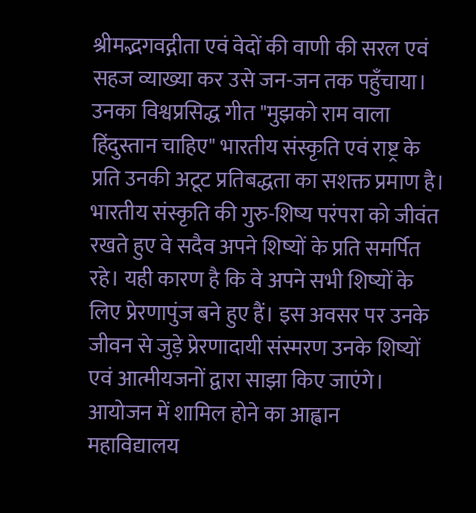श्रीमद्भगवद्गीता एवं वेदों की वाणी की सरल एवं सहज व्याख्या कर उसे जन-जन तक पहुँचाया। उनका विश्वप्रसिद्ध गीत "मुझको राम वाला हिंदुस्तान चाहिए" भारतीय संस्कृति एवं राष्ट्र के प्रति उनकी अटूट प्रतिबद्धता का सशक्त प्रमाण है। भारतीय संस्कृति की गुरु-शिष्य परंपरा को जीवंत रखते हुए वे सदैव अपने शिष्यों के प्रति समर्पित रहे। यही कारण है कि वे अपने सभी शिष्यों के लिए प्रेरणापुंज बने हुए हैं। इस अवसर पर उनके जीवन से जुड़े प्रेरणादायी संस्मरण उनके शिष्यों एवं आत्मीयजनों द्वारा साझा किए जाएंगे।
आयोजन में शामिल होने का आह्वान
महाविद्यालय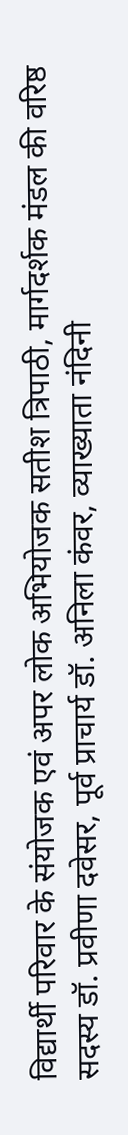विद्यार्थी परिवार के संयोजक एवं अपर लोक अभियोजक सतीश त्रिपाठी, मार्गदर्शक मंडल की वरिष्ठ सदस्य डॉ. प्रवीणा दवेसर, पूर्व प्राचार्य डॉ. अनिला कंवर, व्याख्याता नंदिनी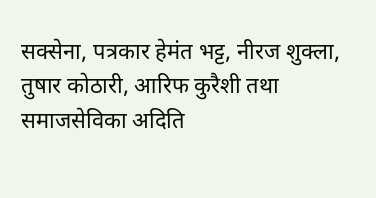सक्सेना, पत्रकार हेमंत भट्ट, नीरज शुक्ला, तुषार कोठारी, आरिफ कुरैशी तथा समाजसेविका अदिति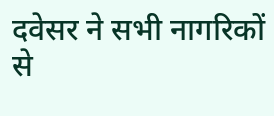दवेसर ने सभी नागरिकों से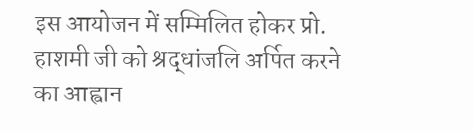इस आयोजन में सम्मिलित होकर प्रो. हाशमी जी को श्रद्धांजलि अर्पित करने का आह्वान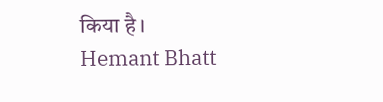किया है।
Hemant Bhatt